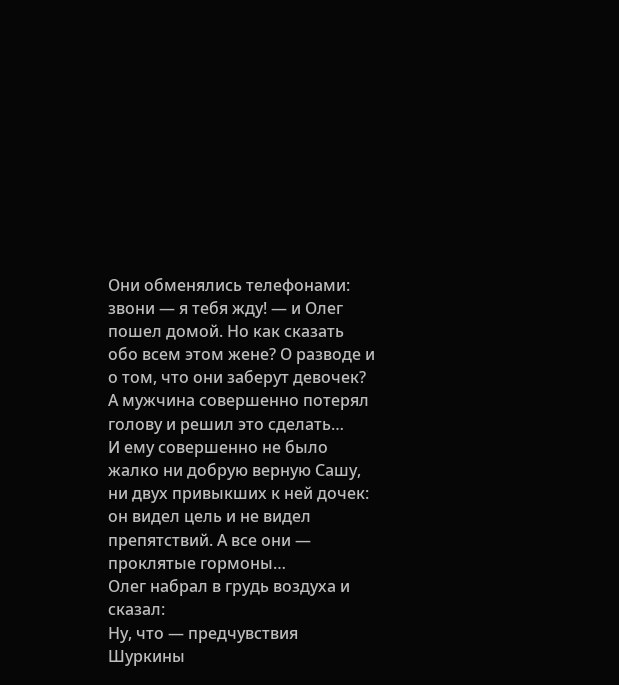Они обменялись телефонами: звони — я тебя жду! — и Олег пошел домой. Но как сказать обо всем этом жене? О разводе и о том, что они заберут девочек? А мужчина совершенно потерял голову и решил это сделать…
И ему совершенно не было жалко ни добрую верную Сашу, ни двух привыкших к ней дочек: он видел цель и не видел препятствий. А все они — проклятые гормоны…
Олег набрал в грудь воздуха и сказал:
Ну, что — предчувствия Шуркины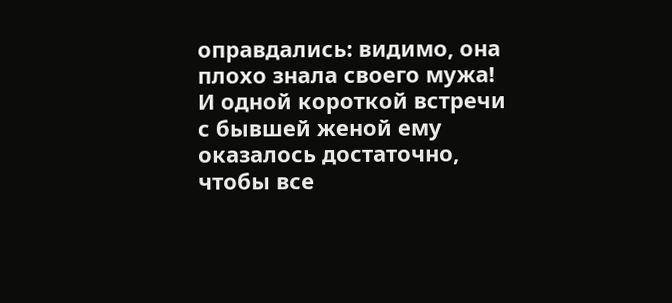оправдались: видимо, она плохо знала своего мужа! И одной короткой встречи с бывшей женой ему оказалось достаточно, чтобы все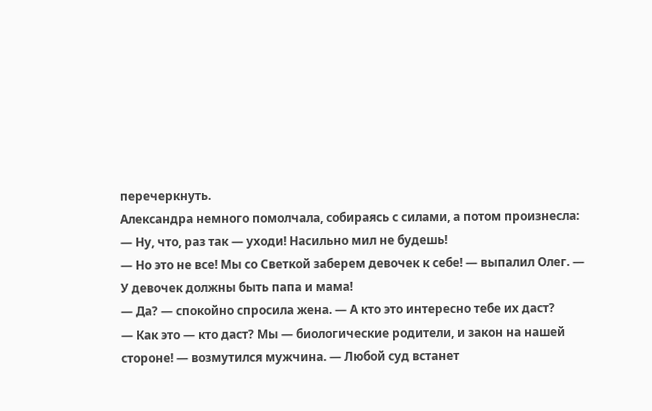перечеркнуть.
Александра немного помолчала, собираясь с силами, а потом произнесла:
— Ну, что, раз так — уходи! Насильно мил не будешь!
— Но это не все! Мы со Светкой заберем девочек к себе! — выпалил Олег. — У девочек должны быть папа и мама!
— Да? — спокойно спросила жена. — А кто это интересно тебе их даст?
— Как это — кто даст? Мы — биологические родители, и закон на нашей стороне! — возмутился мужчина. — Любой суд встанет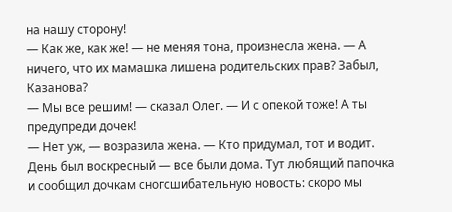на нашу сторону!
— Как же, как же! — не меняя тона, произнесла жена. — А ничего, что их мамашка лишена родительских прав? Забыл, Казанова?
— Мы все решим! — сказал Олег. — И с опекой тоже! А ты предупреди дочек!
— Нет уж, — возразила жена. — Кто придумал, тот и водит.
День был воскресный — все были дома. Тут любящий папочка и сообщил дочкам сногсшибательную новость: скоро мы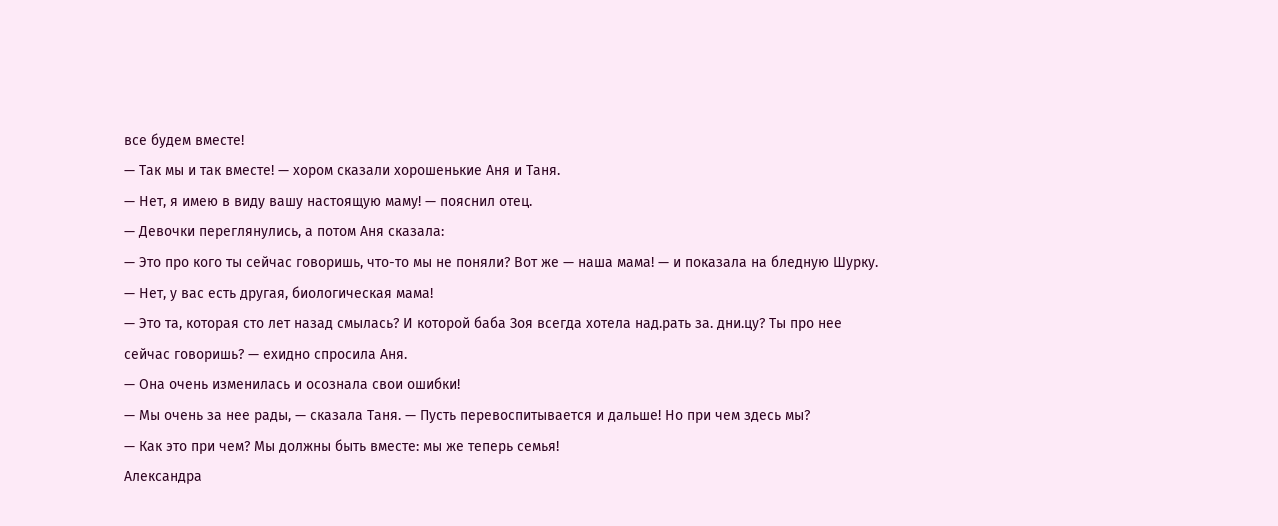все будем вместе!
— Так мы и так вместе! — хором сказали хорошенькие Аня и Таня.
— Нет, я имею в виду вашу настоящую маму! — пояснил отец.
— Девочки переглянулись, а потом Аня сказала:
— Это про кого ты сейчас говоришь, что-то мы не поняли? Вот же — наша мама! — и показала на бледную Шурку.
— Нет, у вас есть другая, биологическая мама!
— Это та, которая сто лет назад смылась? И которой баба Зоя всегда хотела над.рать за. дни.цу? Ты про нее сейчас говоришь? — ехидно спросила Аня.
— Она очень изменилась и осознала свои ошибки!
— Мы очень за нее рады, — сказала Таня. — Пусть перевоспитывается и дальше! Но при чем здесь мы?
— Как это при чем? Мы должны быть вместе: мы же теперь семья!
Александра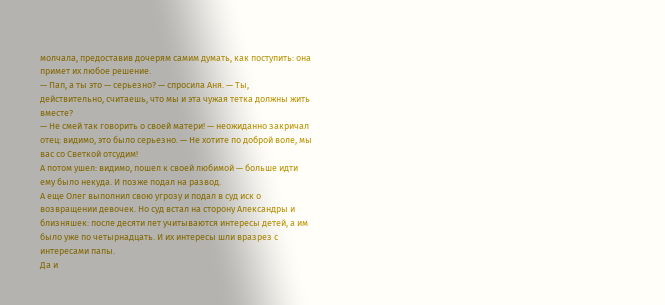молчала, предоставив дочерям самим думать, как поступить: она примет их любое решение.
— Пап, а ты это — серьезно? — спросила Аня. — Ты, действительно, считаешь, что мы и эта чужая тетка должны жить вместе?
— Не смей так говорить о своей матери! — неожиданно закричал отец: видимо, это было серьезно. — Не хотите по доброй воле, мы вас со Светкой отсудим!
А потом ушел: видимо, пошел к своей любимой — больше идти ему было некуда. И позже подал на развод.
А еще Олег выполнил свою угрозу и подал в суд иск о возвращении девочек. Но суд встал на сторону Александры и близняшек: после десяти лет учитываются интересы детей, а им было уже по четырнадцать. И их интересы шли вразрез с интересами папы.
Да и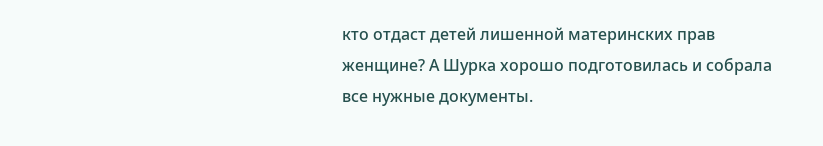кто отдаст детей лишенной материнских прав женщине? А Шурка хорошо подготовилась и собрала все нужные документы.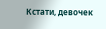Кстати, девочек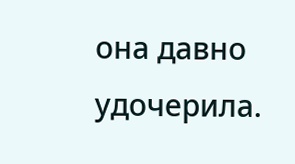она давно удочерила.